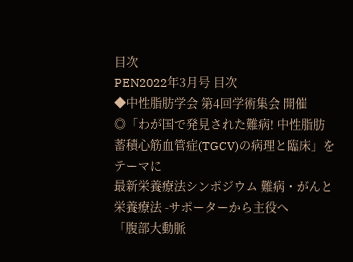目次
PEN2022年3月号 目次
◆中性脂肪学会 第4回学術集会 開催
◎「わが国で発見された難病! 中性脂肪蓄積心筋血管症(TGCV)の病理と臨床」をテーマに
最新栄養療法シンポジウム 難病・がんと栄養療法 -サポーターから主役へ
「腹部大動脈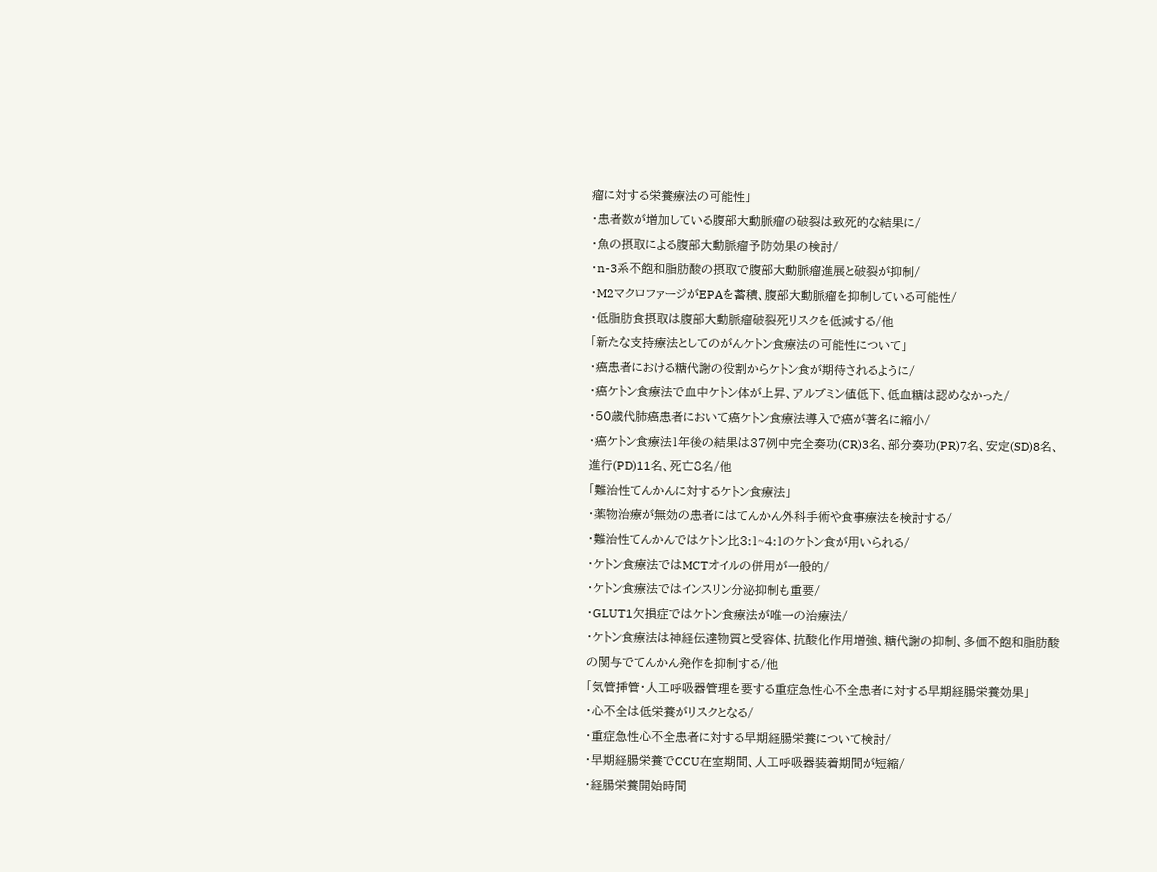瘤に対する栄養療法の可能性」
・患者数が増加している腹部大動脈瘤の破裂は致死的な結果に/
・魚の摂取による腹部大動脈瘤予防効果の検討/
・n-3系不飽和脂肪酸の摂取で腹部大動脈瘤進展と破裂が抑制/
・M2マクロファージがEPAを蓄積、腹部大動脈瘤を抑制している可能性/
・低脂肪食摂取は腹部大動脈瘤破裂死リスクを低減する/他
「新たな支持療法としてのがんケトン食療法の可能性について」
・癌患者における糖代謝の役割からケトン食が期待されるように/
・癌ケトン食療法で血中ケトン体が上昇、アルブミン値低下、低血糖は認めなかった/
・50歳代肺癌患者において癌ケトン食療法導入で癌が著名に縮小/
・癌ケトン食療法1年後の結果は37例中完全奏功(CR)3名、部分奏功(PR)7名、安定(SD)8名、進行(PD)11名、死亡8名/他
「難治性てんかんに対するケトン食療法」
・薬物治療が無効の患者にはてんかん外科手術や食事療法を検討する/
・難治性てんかんではケトン比3:1~4:1のケトン食が用いられる/
・ケトン食療法ではMCTオイルの併用が一般的/
・ケトン食療法ではインスリン分泌抑制も重要/
・GLUT1欠損症ではケトン食療法が唯一の治療法/
・ケトン食療法は神経伝達物質と受容体、抗酸化作用増強、糖代謝の抑制、多価不飽和脂肪酸の関与でてんかん発作を抑制する/他
「気管挿管・人工呼吸器管理を要する重症急性心不全患者に対する早期経腸栄養効果」
・心不全は低栄養がリスクとなる/
・重症急性心不全患者に対する早期経腸栄養について検討/
・早期経腸栄養でCCU在室期間、人工呼吸器装着期間が短縮/
・経腸栄養開始時間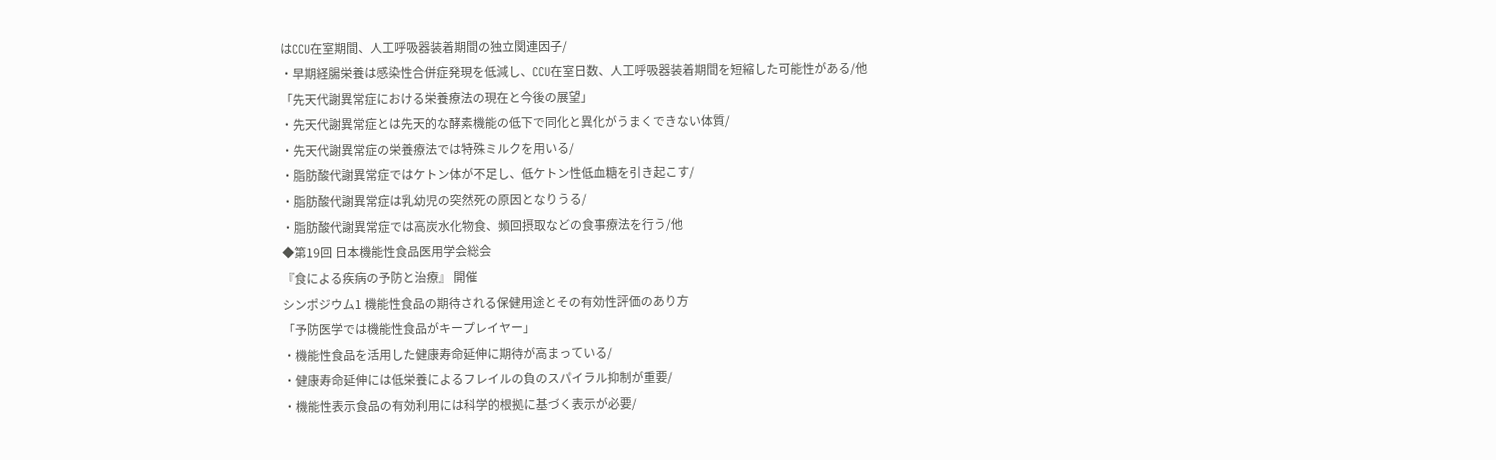はCCU在室期間、人工呼吸器装着期間の独立関連因子/
・早期経腸栄養は感染性合併症発現を低減し、CCU在室日数、人工呼吸器装着期間を短縮した可能性がある/他
「先天代謝異常症における栄養療法の現在と今後の展望」
・先天代謝異常症とは先天的な酵素機能の低下で同化と異化がうまくできない体質/
・先天代謝異常症の栄養療法では特殊ミルクを用いる/
・脂肪酸代謝異常症ではケトン体が不足し、低ケトン性低血糖を引き起こす/
・脂肪酸代謝異常症は乳幼児の突然死の原因となりうる/
・脂肪酸代謝異常症では高炭水化物食、頻回摂取などの食事療法を行う/他
◆第19回 日本機能性食品医用学会総会
『食による疾病の予防と治療』 開催
シンポジウム1 機能性食品の期待される保健用途とその有効性評価のあり方
「予防医学では機能性食品がキープレイヤー」
・機能性食品を活用した健康寿命延伸に期待が高まっている/
・健康寿命延伸には低栄養によるフレイルの負のスパイラル抑制が重要/
・機能性表示食品の有効利用には科学的根拠に基づく表示が必要/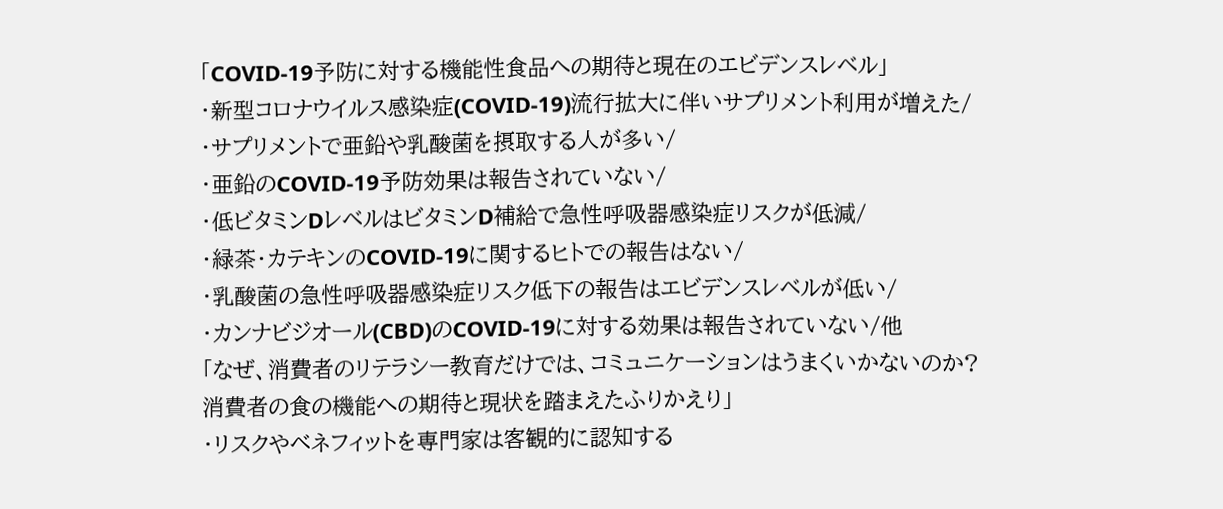「COVID-19予防に対する機能性食品への期待と現在のエビデンスレベル」
・新型コロナウイルス感染症(COVID-19)流行拡大に伴いサプリメント利用が増えた/
・サプリメントで亜鉛や乳酸菌を摂取する人が多い/
・亜鉛のCOVID-19予防効果は報告されていない/
・低ビタミンDレベルはビタミンD補給で急性呼吸器感染症リスクが低減/
・緑茶・カテキンのCOVID-19に関するヒトでの報告はない/
・乳酸菌の急性呼吸器感染症リスク低下の報告はエビデンスレベルが低い/
・カンナビジオール(CBD)のCOVID-19に対する効果は報告されていない/他
「なぜ、消費者のリテラシー教育だけでは、コミュニケーションはうまくいかないのか?
消費者の食の機能への期待と現状を踏まえたふりかえり」
・リスクやベネフィットを専門家は客観的に認知する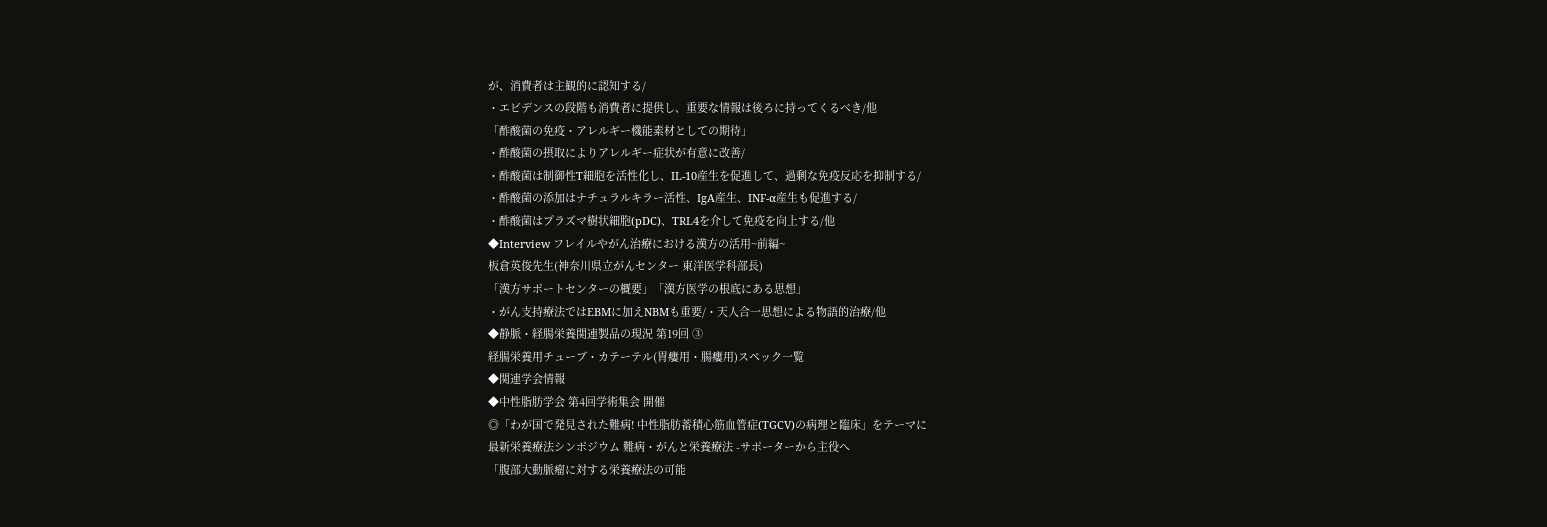が、消費者は主観的に認知する/
・エビデンスの段階も消費者に提供し、重要な情報は後ろに持ってくるべき/他
「酢酸菌の免疫・アレルギー機能素材としての期待」
・酢酸菌の摂取によりアレルギー症状が有意に改善/
・酢酸菌は制御性T細胞を活性化し、IL-10産生を促進して、過剰な免疫反応を抑制する/
・酢酸菌の添加はナチュラルキラー活性、IgA産生、INF-α産生も促進する/
・酢酸菌はプラズマ樹状細胞(pDC)、TRL4を介して免疫を向上する/他
◆Interview フレイルやがん治療における漢方の活用~前編~
板倉英俊先生(神奈川県立がんセンター 東洋医学科部長)
「漢方サポートセンターの概要」「漢方医学の根底にある思想」
・がん支持療法ではEBMに加えNBMも重要/・天人合一思想による物語的治療/他
◆静脈・経腸栄養関連製品の現況 第19回 ③
経腸栄養用チューブ・カテーテル(胃瘻用・腸瘻用)スペック一覧
◆関連学会情報
◆中性脂肪学会 第4回学術集会 開催
◎「わが国で発見された難病! 中性脂肪蓄積心筋血管症(TGCV)の病理と臨床」をテーマに
最新栄養療法シンポジウム 難病・がんと栄養療法 -サポーターから主役へ
「腹部大動脈瘤に対する栄養療法の可能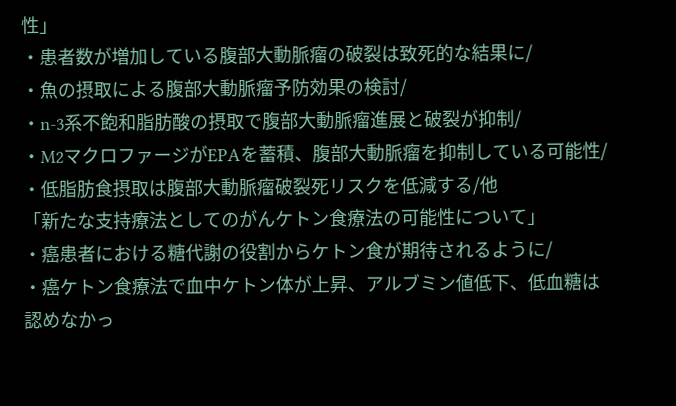性」
・患者数が増加している腹部大動脈瘤の破裂は致死的な結果に/
・魚の摂取による腹部大動脈瘤予防効果の検討/
・n-3系不飽和脂肪酸の摂取で腹部大動脈瘤進展と破裂が抑制/
・M2マクロファージがEPAを蓄積、腹部大動脈瘤を抑制している可能性/
・低脂肪食摂取は腹部大動脈瘤破裂死リスクを低減する/他
「新たな支持療法としてのがんケトン食療法の可能性について」
・癌患者における糖代謝の役割からケトン食が期待されるように/
・癌ケトン食療法で血中ケトン体が上昇、アルブミン値低下、低血糖は認めなかっ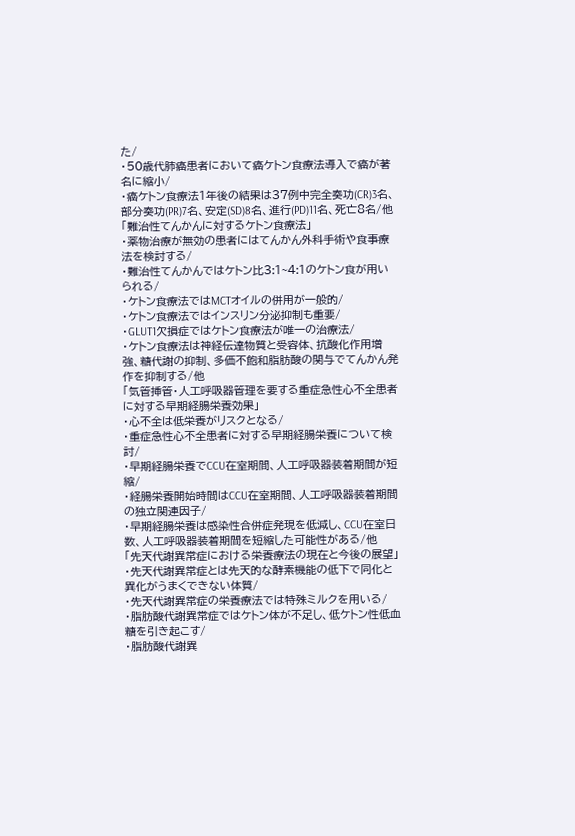た/
・50歳代肺癌患者において癌ケトン食療法導入で癌が著名に縮小/
・癌ケトン食療法1年後の結果は37例中完全奏功(CR)3名、部分奏功(PR)7名、安定(SD)8名、進行(PD)11名、死亡8名/他
「難治性てんかんに対するケトン食療法」
・薬物治療が無効の患者にはてんかん外科手術や食事療法を検討する/
・難治性てんかんではケトン比3:1~4:1のケトン食が用いられる/
・ケトン食療法ではMCTオイルの併用が一般的/
・ケトン食療法ではインスリン分泌抑制も重要/
・GLUT1欠損症ではケトン食療法が唯一の治療法/
・ケトン食療法は神経伝達物質と受容体、抗酸化作用増強、糖代謝の抑制、多価不飽和脂肪酸の関与でてんかん発作を抑制する/他
「気管挿管・人工呼吸器管理を要する重症急性心不全患者に対する早期経腸栄養効果」
・心不全は低栄養がリスクとなる/
・重症急性心不全患者に対する早期経腸栄養について検討/
・早期経腸栄養でCCU在室期間、人工呼吸器装着期間が短縮/
・経腸栄養開始時間はCCU在室期間、人工呼吸器装着期間の独立関連因子/
・早期経腸栄養は感染性合併症発現を低減し、CCU在室日数、人工呼吸器装着期間を短縮した可能性がある/他
「先天代謝異常症における栄養療法の現在と今後の展望」
・先天代謝異常症とは先天的な酵素機能の低下で同化と異化がうまくできない体質/
・先天代謝異常症の栄養療法では特殊ミルクを用いる/
・脂肪酸代謝異常症ではケトン体が不足し、低ケトン性低血糖を引き起こす/
・脂肪酸代謝異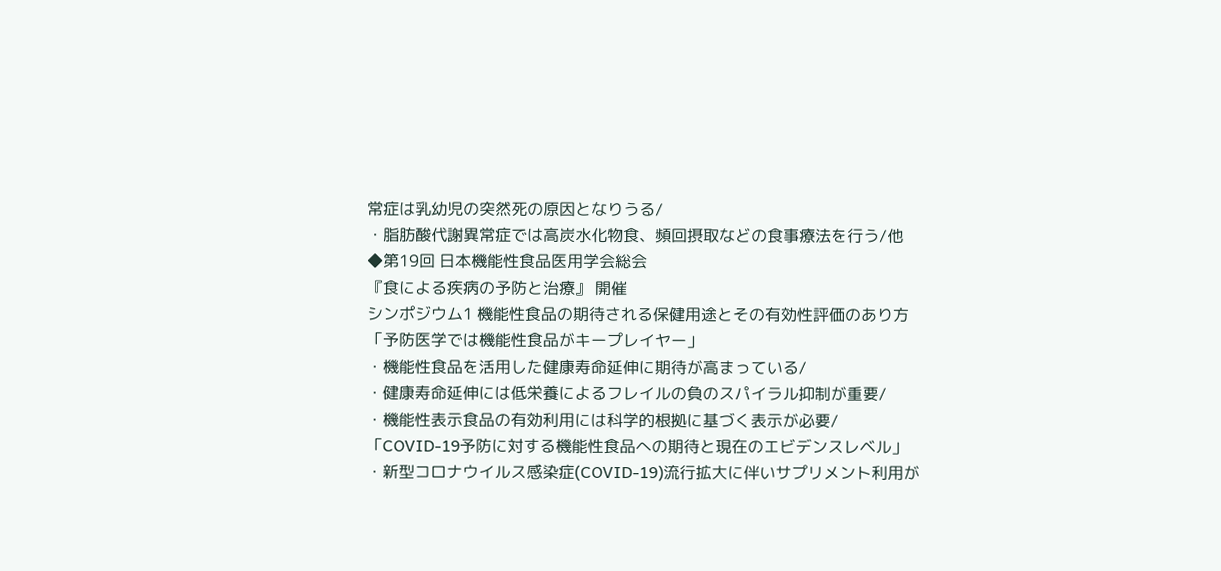常症は乳幼児の突然死の原因となりうる/
・脂肪酸代謝異常症では高炭水化物食、頻回摂取などの食事療法を行う/他
◆第19回 日本機能性食品医用学会総会
『食による疾病の予防と治療』 開催
シンポジウム1 機能性食品の期待される保健用途とその有効性評価のあり方
「予防医学では機能性食品がキープレイヤー」
・機能性食品を活用した健康寿命延伸に期待が高まっている/
・健康寿命延伸には低栄養によるフレイルの負のスパイラル抑制が重要/
・機能性表示食品の有効利用には科学的根拠に基づく表示が必要/
「COVID-19予防に対する機能性食品への期待と現在のエビデンスレベル」
・新型コロナウイルス感染症(COVID-19)流行拡大に伴いサプリメント利用が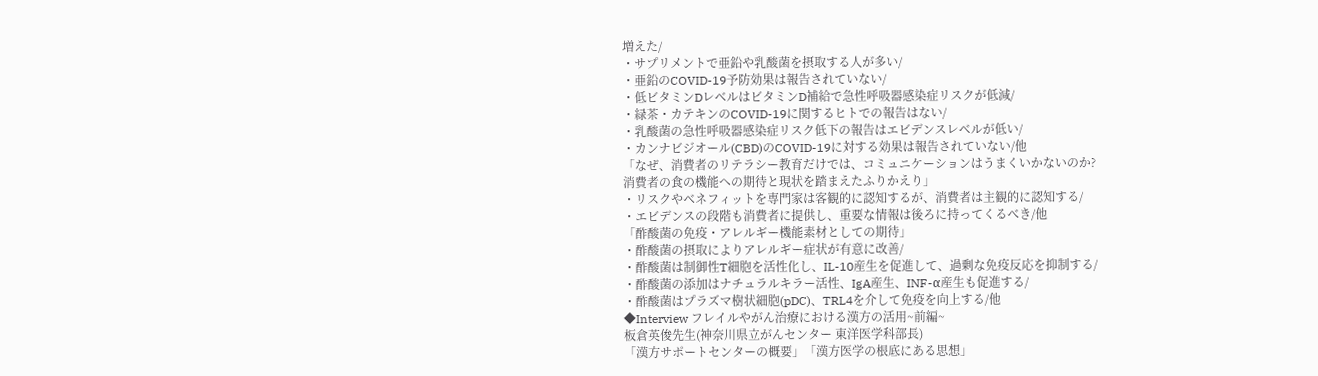増えた/
・サプリメントで亜鉛や乳酸菌を摂取する人が多い/
・亜鉛のCOVID-19予防効果は報告されていない/
・低ビタミンDレベルはビタミンD補給で急性呼吸器感染症リスクが低減/
・緑茶・カテキンのCOVID-19に関するヒトでの報告はない/
・乳酸菌の急性呼吸器感染症リスク低下の報告はエビデンスレベルが低い/
・カンナビジオール(CBD)のCOVID-19に対する効果は報告されていない/他
「なぜ、消費者のリテラシー教育だけでは、コミュニケーションはうまくいかないのか?
消費者の食の機能への期待と現状を踏まえたふりかえり」
・リスクやベネフィットを専門家は客観的に認知するが、消費者は主観的に認知する/
・エビデンスの段階も消費者に提供し、重要な情報は後ろに持ってくるべき/他
「酢酸菌の免疫・アレルギー機能素材としての期待」
・酢酸菌の摂取によりアレルギー症状が有意に改善/
・酢酸菌は制御性T細胞を活性化し、IL-10産生を促進して、過剰な免疫反応を抑制する/
・酢酸菌の添加はナチュラルキラー活性、IgA産生、INF-α産生も促進する/
・酢酸菌はプラズマ樹状細胞(pDC)、TRL4を介して免疫を向上する/他
◆Interview フレイルやがん治療における漢方の活用~前編~
板倉英俊先生(神奈川県立がんセンター 東洋医学科部長)
「漢方サポートセンターの概要」「漢方医学の根底にある思想」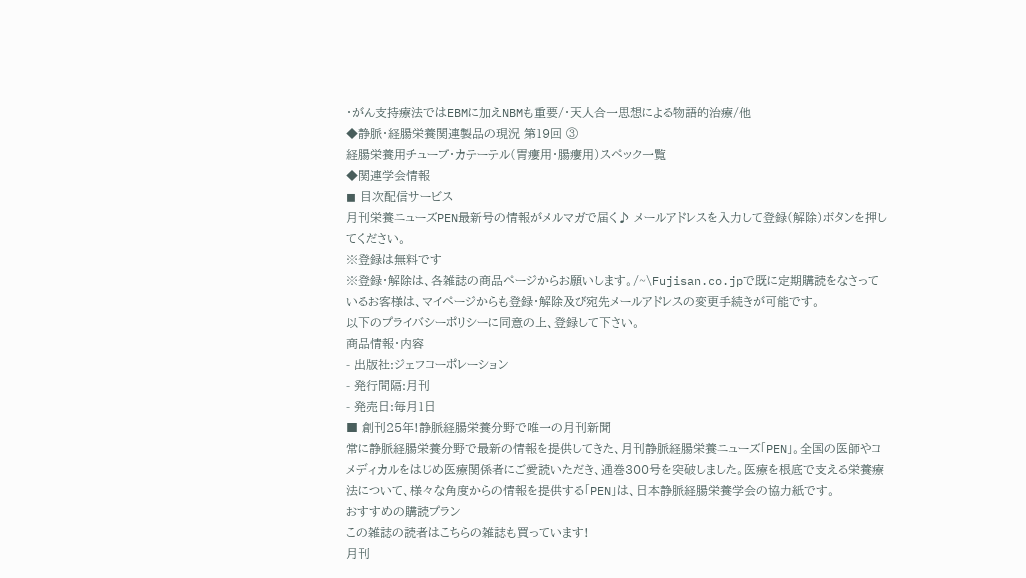・がん支持療法ではEBMに加えNBMも重要/・天人合一思想による物語的治療/他
◆静脈・経腸栄養関連製品の現況 第19回 ③
経腸栄養用チューブ・カテーテル(胃瘻用・腸瘻用)スペック一覧
◆関連学会情報
◼ 目次配信サービス
月刊栄養ニューズPEN最新号の情報がメルマガで届く♪ メールアドレスを入力して登録(解除)ボタンを押してください。
※登録は無料です
※登録・解除は、各雑誌の商品ページからお願いします。/~\Fujisan.co.jpで既に定期購読をなさっているお客様は、マイページからも登録・解除及び宛先メールアドレスの変更手続きが可能です。
以下のプライバシーポリシーに同意の上、登録して下さい。
商品情報・内容
- 出版社:ジェフコーポレーション
- 発行間隔:月刊
- 発売日:毎月1日
■ 創刊25年!静脈経腸栄養分野で唯一の月刊新聞
常に静脈経腸栄養分野で最新の情報を提供してきた、月刊静脈経腸栄養ニューズ「PEN」。全国の医師やコメディカルをはじめ医療関係者にご愛読いただき、通巻300号を突破しました。医療を根底で支える栄養療法について、様々な角度からの情報を提供する「PEN」は、日本静脈経腸栄養学会の協力紙です。
おすすめの購読プラン
この雑誌の読者はこちらの雑誌も買っています!
月刊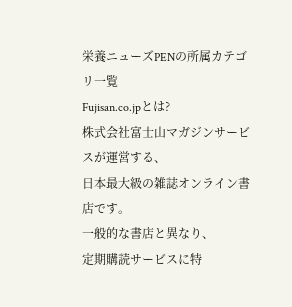栄養ニューズPENの所属カテゴリ一覧
Fujisan.co.jpとは?
株式会社富士山マガジンサービスが運営する、
日本最大級の雑誌オンライン書店です。
一般的な書店と異なり、
定期購読サービスに特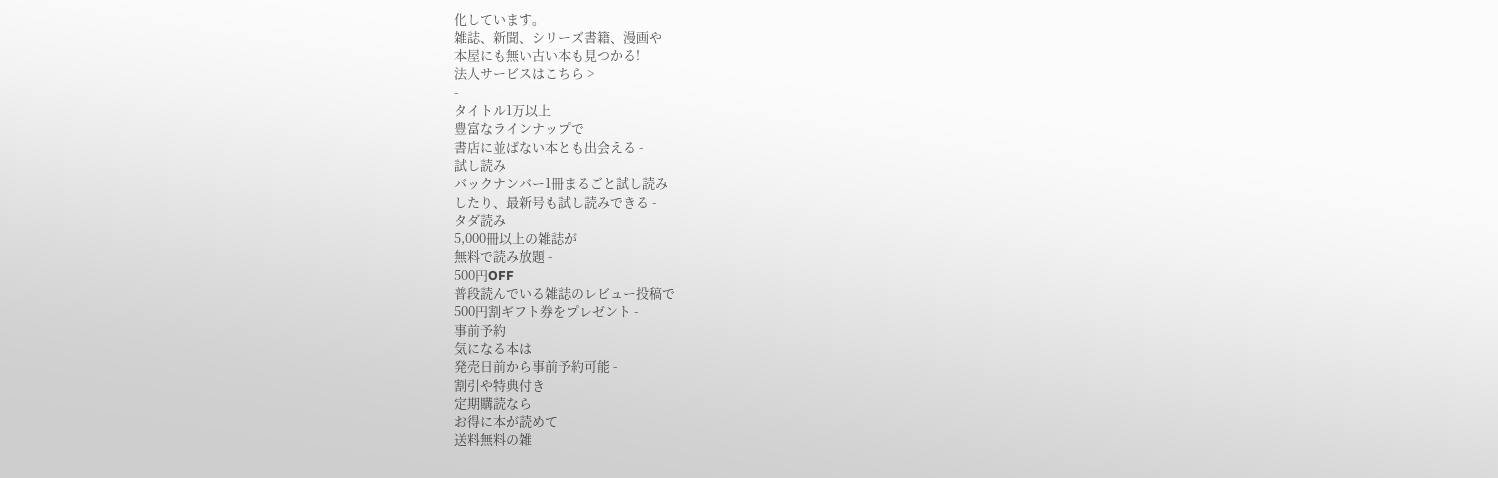化しています。
雑誌、新聞、シリーズ書籍、漫画や
本屋にも無い古い本も見つかる!
法人サービスはこちら >
-
タイトル1万以上
豊富なラインナップで
書店に並ばない本とも出会える -
試し読み
バックナンバー1冊まるごと試し読み
したり、最新号も試し読みできる -
タダ読み
5,000冊以上の雑誌が
無料で読み放題 -
500円OFF
普段読んでいる雑誌のレビュー投稿で
500円割ギフト券をプレゼント -
事前予約
気になる本は
発売日前から事前予約可能 -
割引や特典付き
定期購読なら
お得に本が読めて
送料無料の雑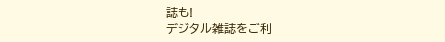誌も!
デジタル雑誌をご利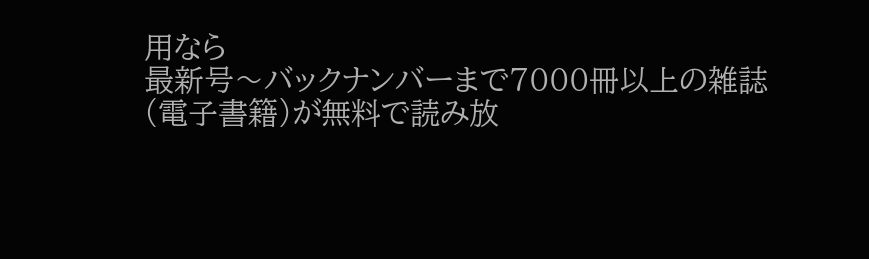用なら
最新号〜バックナンバーまで7000冊以上の雑誌
(電子書籍)が無料で読み放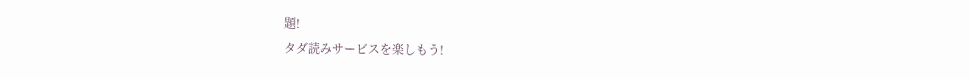題!
タダ読みサービスを楽しもう!